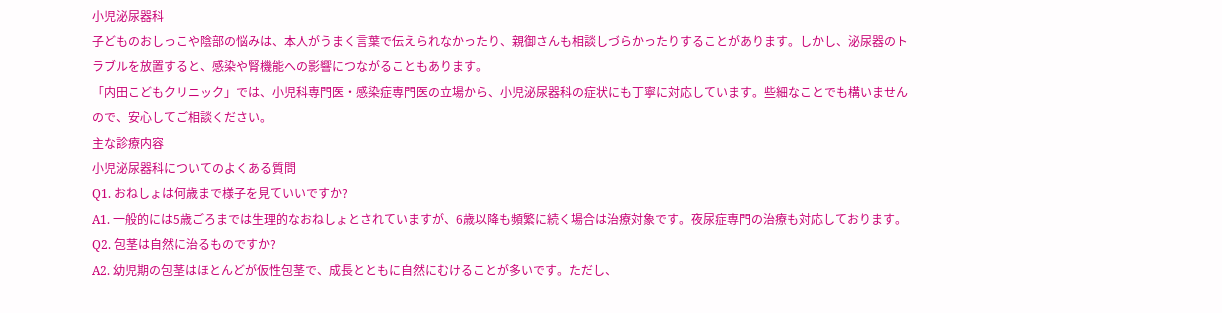小児泌尿器科
子どものおしっこや陰部の悩みは、本人がうまく言葉で伝えられなかったり、親御さんも相談しづらかったりすることがあります。しかし、泌尿器のトラブルを放置すると、感染や腎機能への影響につながることもあります。
「内田こどもクリニック」では、小児科専門医・感染症専門医の立場から、小児泌尿器科の症状にも丁寧に対応しています。些細なことでも構いませんので、安心してご相談ください。
主な診療内容
小児泌尿器科についてのよくある質問
Q1. おねしょは何歳まで様子を見ていいですか?
A1. 一般的には5歳ごろまでは生理的なおねしょとされていますが、6歳以降も頻繁に続く場合は治療対象です。夜尿症専門の治療も対応しております。
Q2. 包茎は自然に治るものですか?
A2. 幼児期の包茎はほとんどが仮性包茎で、成長とともに自然にむけることが多いです。ただし、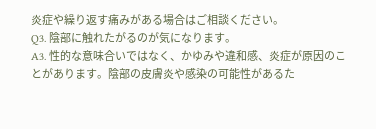炎症や繰り返す痛みがある場合はご相談ください。
Q3. 陰部に触れたがるのが気になります。
A3. 性的な意味合いではなく、かゆみや違和感、炎症が原因のことがあります。陰部の皮膚炎や感染の可能性があるた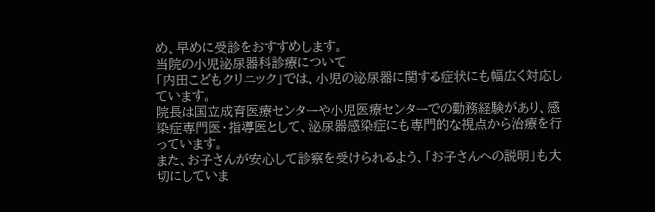め、早めに受診をおすすめします。
当院の小児泌尿器科診療について
「内田こどもクリニック」では、小児の泌尿器に関する症状にも幅広く対応しています。
院長は国立成育医療センターや小児医療センターでの勤務経験があり、感染症専門医・指導医として、泌尿器感染症にも専門的な視点から治療を行っています。
また、お子さんが安心して診察を受けられるよう、「お子さんへの説明」も大切にしていま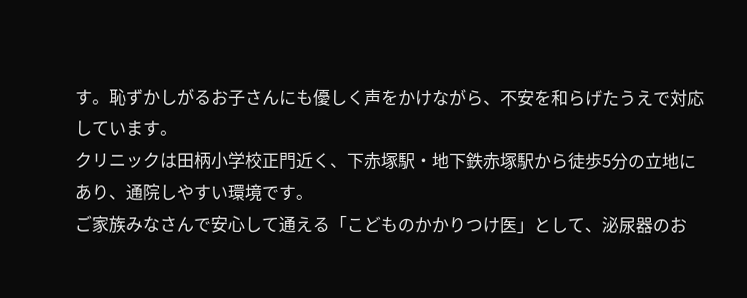す。恥ずかしがるお子さんにも優しく声をかけながら、不安を和らげたうえで対応しています。
クリニックは田柄小学校正門近く、下赤塚駅・地下鉄赤塚駅から徒歩5分の立地にあり、通院しやすい環境です。
ご家族みなさんで安心して通える「こどものかかりつけ医」として、泌尿器のお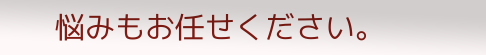悩みもお任せください。